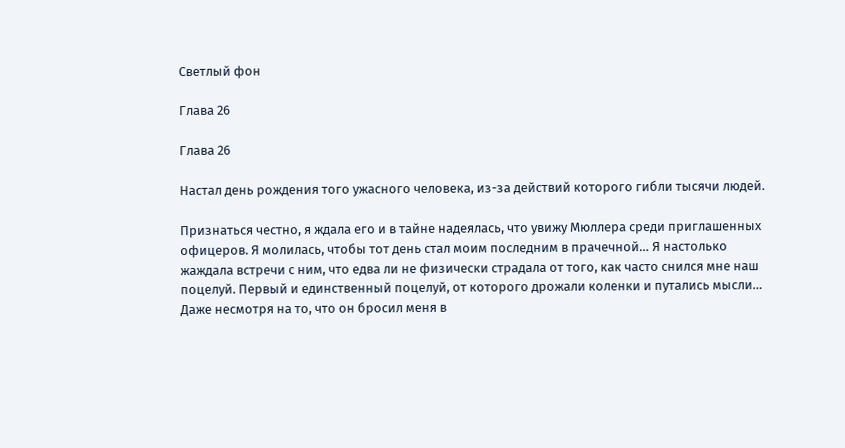Светлый фон

Глава 26

Глава 26

Настал день рождения того ужасного человека, из-за действий которого гибли тысячи людей.

Признаться честно, я ждала его и в тайне надеялась, что увижу Мюллера среди приглашенных офицеров. Я молилась, чтобы тот день стал моим последним в прачечной… Я настолько жаждала встречи с ним, что едва ли не физически страдала от того, как часто снился мне наш поцелуй. Первый и единственный поцелуй, от которого дрожали коленки и путались мысли… Даже несмотря на то, что он бросил меня в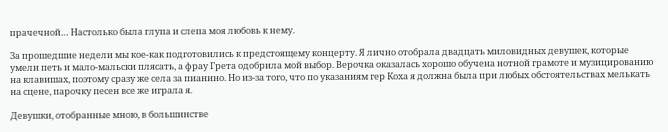прачечной… Настолько была глупа и слепа моя любовь к нему.

За прошедшие недели мы кое-как подготовились к предстоящему концерту. Я лично отобрала двадцать миловидных девушек, которые умели петь и мало-мальски плясать, а фрау Грета одобрила мой выбор. Верочка оказалась хорошо обучена нотной грамоте и музицированию на клавишах, поэтому сразу же села за пианино. Но из-за того, что по указаниям гер Коха я должна была при любых обстоятельствах мелькать на сцене, парочку песен все же играла я.

Девушки, отобранные мною, в большинстве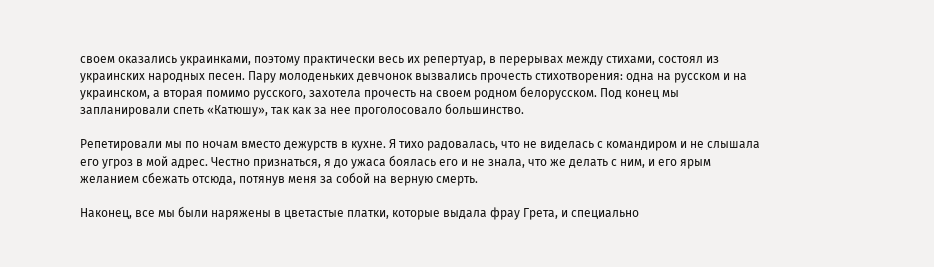своем оказались украинками, поэтому практически весь их репертуар, в перерывах между стихами, состоял из украинских народных песен. Пару молоденьких девчонок вызвались прочесть стихотворения: одна на русском и на украинском, а вторая помимо русского, захотела прочесть на своем родном белорусском. Под конец мы запланировали спеть «Катюшу», так как за нее проголосовало большинство.

Репетировали мы по ночам вместо дежурств в кухне. Я тихо радовалась, что не виделась с командиром и не слышала его угроз в мой адрес. Честно признаться, я до ужаса боялась его и не знала, что же делать с ним, и его ярым желанием сбежать отсюда, потянув меня за собой на верную смерть.

Наконец, все мы были наряжены в цветастые платки, которые выдала фрау Грета, и специально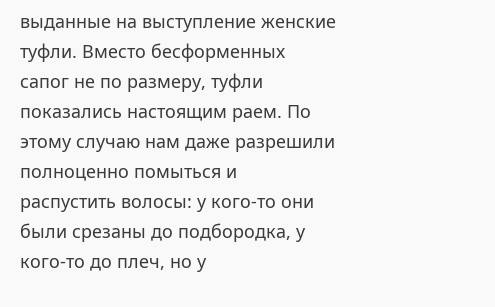выданные на выступление женские туфли. Вместо бесформенных сапог не по размеру, туфли показались настоящим раем. По этому случаю нам даже разрешили полноценно помыться и распустить волосы: у кого-то они были срезаны до подбородка, у кого-то до плеч, но у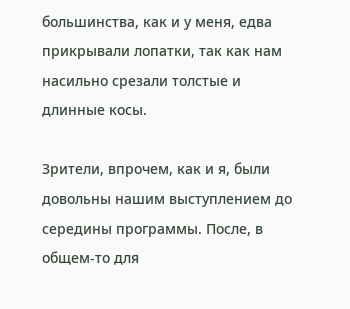большинства, как и у меня, едва прикрывали лопатки, так как нам насильно срезали толстые и длинные косы.

Зрители, впрочем, как и я, были довольны нашим выступлением до середины программы. После, в общем-то для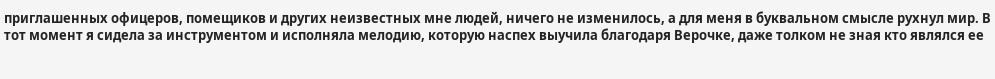приглашенных офицеров, помещиков и других неизвестных мне людей, ничего не изменилось, а для меня в буквальном смысле рухнул мир. В тот момент я сидела за инструментом и исполняла мелодию, которую наспех выучила благодаря Верочке, даже толком не зная кто являлся ее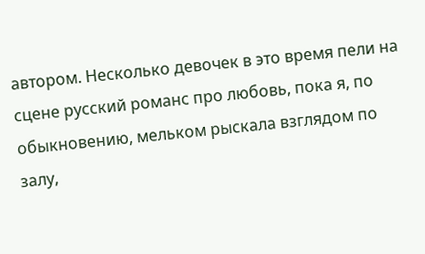автором. Несколько девочек в это время пели на сцене русский романс про любовь, пока я, по обыкновению, мельком рыскала взглядом по залу,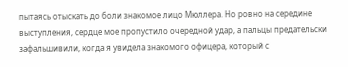пытаясь отыскать до боли знакомое лицо Мюллера. Но ровно на середине выступления, сердце мое пропустило очередной удар, а пальцы предательски зафальшивили, когда я увидела знакомого офицера, который с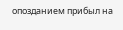опозданием прибыл на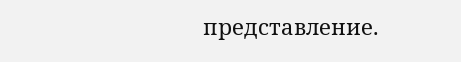представление.